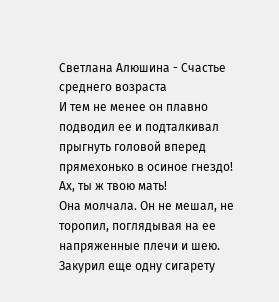Светлана Алюшина - Счастье среднего возраста
И тем не менее он плавно подводил ее и подталкивал прыгнуть головой вперед прямехонько в осиное гнездо!
Ах, ты ж твою мать!
Она молчала. Он не мешал, не торопил, поглядывая на ее напряженные плечи и шею. Закурил еще одну сигарету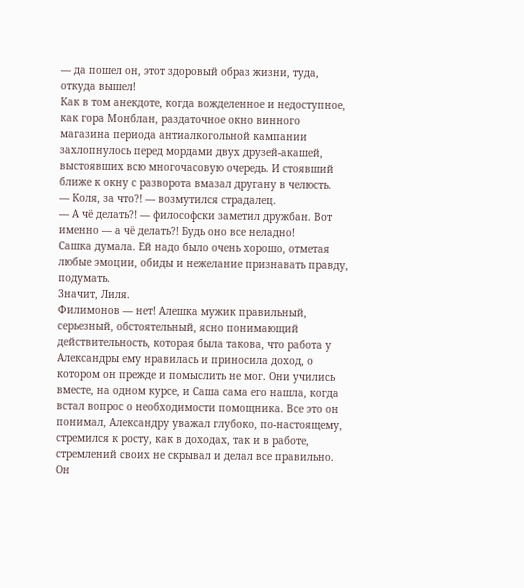— да пошел он, этот здоровый образ жизни, туда, откуда вышел!
Как в том анекдоте, когда вожделенное и недоступное, как гора Монблан, раздаточное окно винного магазина периода антиалкогольной кампании захлопнулось перед мордами двух друзей-акашей, выстоявших всю многочасовую очередь. И стоявший ближе к окну с разворота вмазал другану в челюсть.
— Коля, за что?! — возмутился страдалец.
— А чё делать?! — философски заметил дружбан. Вот именно — а чё делать?! Будь оно все неладно!
Сашка думала. Ей надо было очень хорошо, отметая любые эмоции, обиды и нежелание признавать правду, подумать.
Значит, Лиля.
Филимонов — нет! Алешка мужик правильный, серьезный, обстоятельный, ясно понимающий действительность, которая была такова, что работа у Александры ему нравилась и приносила доход, о котором он прежде и помыслить не мог. Они учились вместе, на одном курсе, и Саша сама его нашла, когда встал вопрос о необходимости помощника. Все это он понимал, Александру уважал глубоко, по-настоящему, стремился к росту, как в доходах, так и в работе, стремлений своих не скрывал и делал все правильно. Он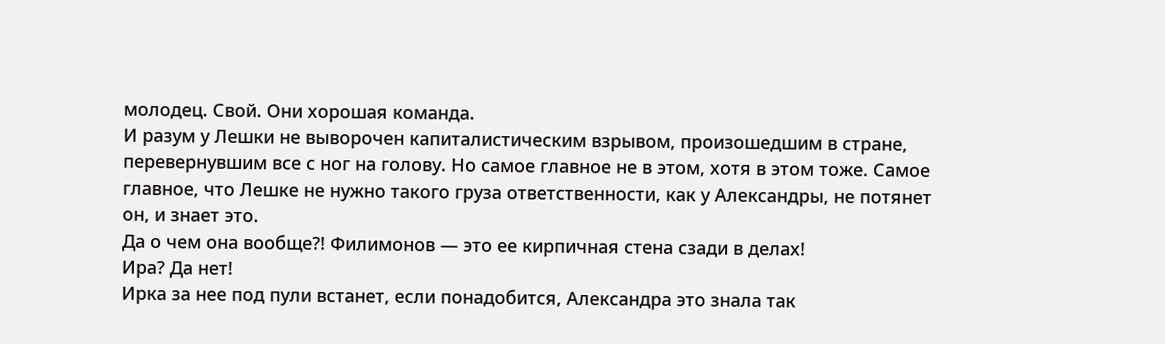молодец. Свой. Они хорошая команда.
И разум у Лешки не выворочен капиталистическим взрывом, произошедшим в стране, перевернувшим все с ног на голову. Но самое главное не в этом, хотя в этом тоже. Самое главное, что Лешке не нужно такого груза ответственности, как у Александры, не потянет он, и знает это.
Да о чем она вообще?! Филимонов — это ее кирпичная стена сзади в делах!
Ира? Да нет!
Ирка за нее под пули встанет, если понадобится, Александра это знала так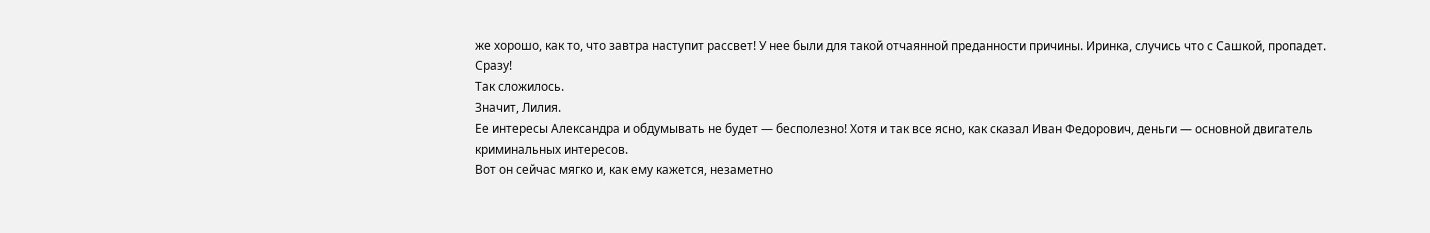же хорошо, как то, что завтра наступит рассвет! У нее были для такой отчаянной преданности причины. Иринка, случись что с Сашкой, пропадет. Сразу!
Так сложилось.
Значит, Лилия.
Ее интересы Александра и обдумывать не будет — бесполезно! Хотя и так все ясно, как сказал Иван Федорович, деньги — основной двигатель криминальных интересов.
Вот он сейчас мягко и, как ему кажется, незаметно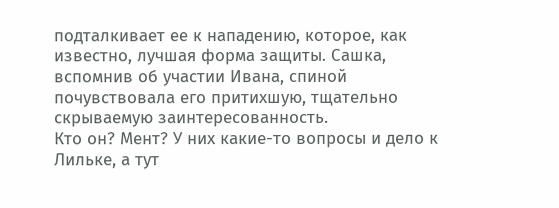подталкивает ее к нападению, которое, как известно, лучшая форма защиты. Сашка, вспомнив об участии Ивана, спиной почувствовала его притихшую, тщательно скрываемую заинтересованность.
Кто он? Мент? У них какие-то вопросы и дело к Лильке, а тут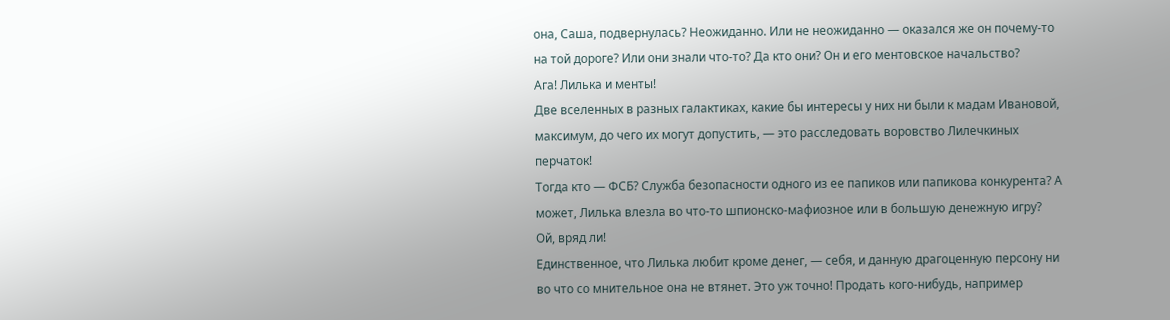она, Саша, подвернулась? Неожиданно. Или не неожиданно — оказался же он почему-то на той дороге? Или они знали что-то? Да кто они? Он и его ментовское начальство?
Ага! Лилька и менты!
Две вселенных в разных галактиках, какие бы интересы у них ни были к мадам Ивановой, максимум, до чего их могут допустить, — это расследовать воровство Лилечкиных перчаток!
Тогда кто — ФСБ? Служба безопасности одного из ее папиков или папикова конкурента? А может, Лилька влезла во что-то шпионско-мафиозное или в большую денежную игру?
Ой, вряд ли!
Единственное, что Лилька любит кроме денег, — себя, и данную драгоценную персону ни во что со мнительное она не втянет. Это уж точно! Продать кого-нибудь, например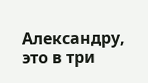Александру, это в три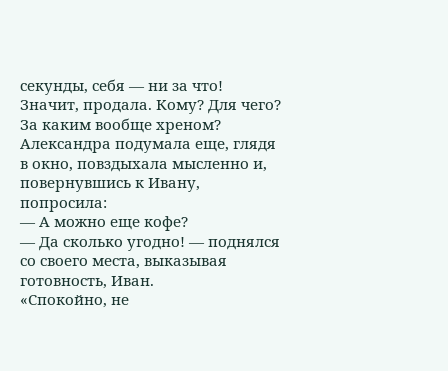секунды, себя — ни за что!
Значит, продала. Кому? Для чего? За каким вообще хреном?
Александра подумала еще, глядя в окно, повздыхала мысленно и, повернувшись к Ивану, попросила:
— А можно еще кофе?
— Да сколько угодно! — поднялся со своего места, выказывая готовность, Иван.
«Спокойно, не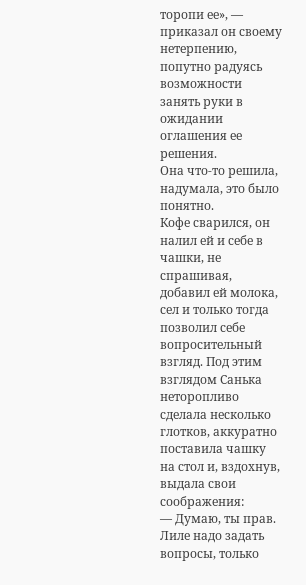торопи ее», — приказал он своему нетерпению, попутно радуясь возможности занять руки в ожидании оглашения ее решения.
Она что-то решила, надумала, это было понятно.
Кофе сварился, он налил ей и себе в чашки, не спрашивая, добавил ей молока, сел и только тогда позволил себе вопросительный взгляд. Под этим взглядом Санька неторопливо сделала несколько глотков, аккуратно поставила чашку на стол и, вздохнув, выдала свои соображения:
— Думаю, ты прав. Лиле надо задать вопросы, только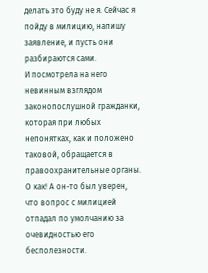делать это буду не я. Сейчас я пойду в милицию, напишу заявление, и пусть они разбираются сами.
И посмотрела на него невинным взглядом законопослушной гражданки, которая при любых непонятках, как и положено таковой, обращается в правоохранительные органы.
О как! А он-то был уверен, что вопрос с милицией отпадал по умолчанию за очевидностью его бесполезности.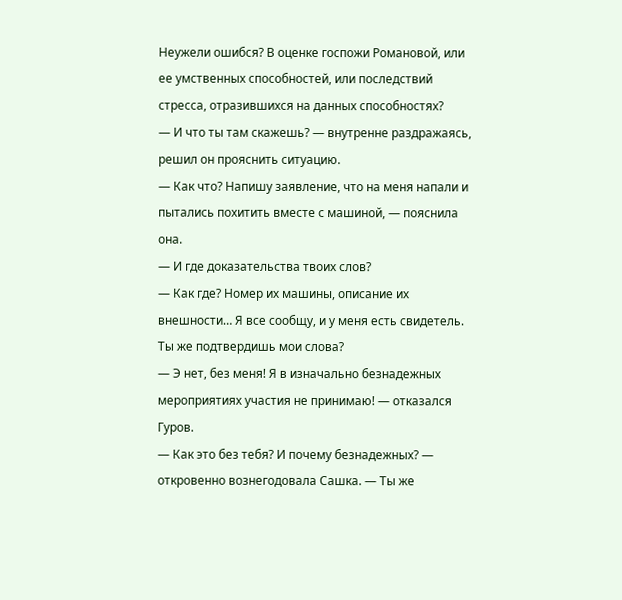Неужели ошибся? В оценке госпожи Романовой, или ее умственных способностей, или последствий стресса, отразившихся на данных способностях?
— И что ты там скажешь? — внутренне раздражаясь, решил он прояснить ситуацию.
— Как что? Напишу заявление, что на меня напали и пытались похитить вместе с машиной, — пояснила она.
— И где доказательства твоих слов?
— Как где? Номер их машины, описание их внешности… Я все сообщу, и у меня есть свидетель. Ты же подтвердишь мои слова?
— Э нет, без меня! Я в изначально безнадежных мероприятиях участия не принимаю! — отказался Гуров.
— Как это без тебя? И почему безнадежных? — откровенно вознегодовала Сашка. — Ты же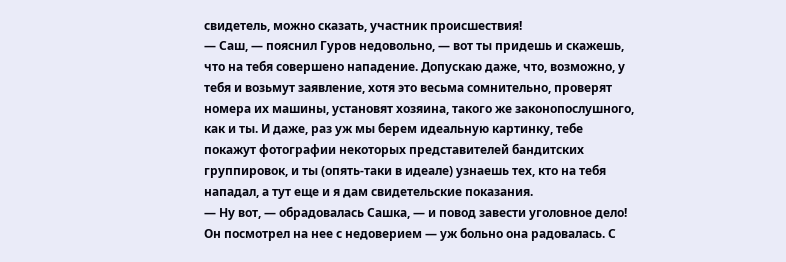свидетель, можно сказать, участник происшествия!
— Саш, — пояснил Гуров недовольно, — вот ты придешь и скажешь, что на тебя совершено нападение. Допускаю даже, что, возможно, у тебя и возьмут заявление, хотя это весьма сомнительно, проверят номера их машины, установят хозяина, такого же законопослушного, как и ты. И даже, раз уж мы берем идеальную картинку, тебе покажут фотографии некоторых представителей бандитских группировок, и ты (опять-таки в идеале) узнаешь тех, кто на тебя нападал, а тут еще и я дам свидетельские показания.
— Ну вот, — обрадовалась Сашка, — и повод завести уголовное дело!
Он посмотрел на нее с недоверием — уж больно она радовалась. С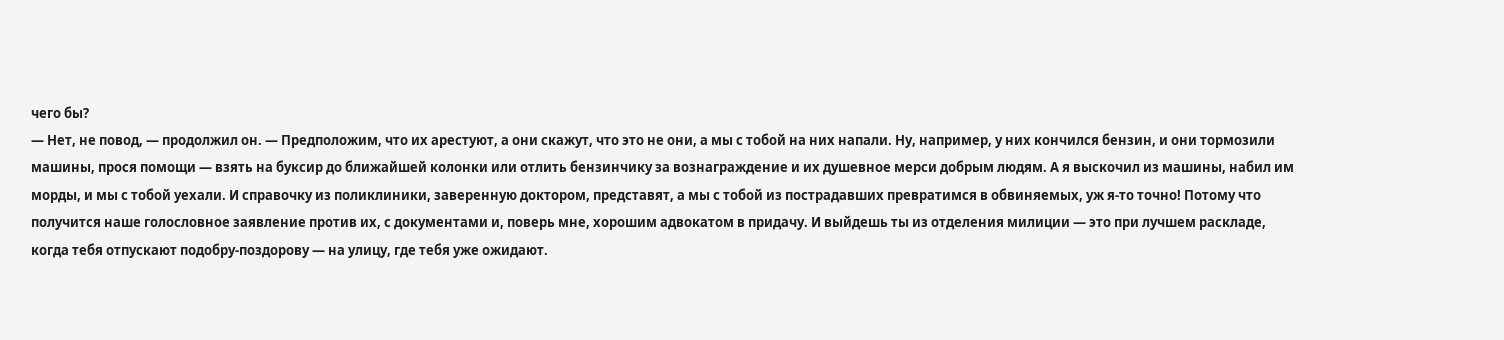чего бы?
— Нет, не повод, — продолжил он. — Предположим, что их арестуют, а они скажут, что это не они, а мы с тобой на них напали. Ну, например, у них кончился бензин, и они тормозили машины, прося помощи — взять на буксир до ближайшей колонки или отлить бензинчику за вознаграждение и их душевное мерси добрым людям. А я выскочил из машины, набил им морды, и мы с тобой уехали. И справочку из поликлиники, заверенную доктором, представят, а мы с тобой из пострадавших превратимся в обвиняемых, уж я-то точно! Потому что получится наше голословное заявление против их, с документами и, поверь мне, хорошим адвокатом в придачу. И выйдешь ты из отделения милиции — это при лучшем раскладе, когда тебя отпускают подобру-поздорову — на улицу, где тебя уже ожидают.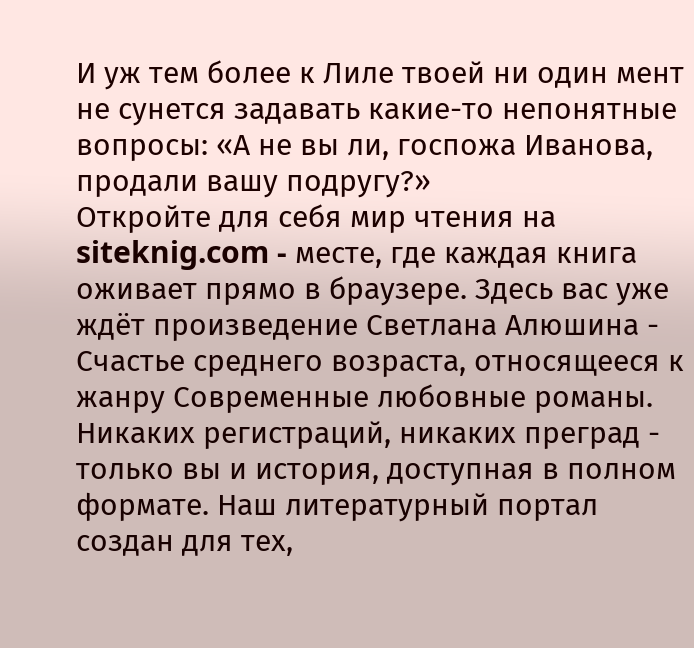И уж тем более к Лиле твоей ни один мент не сунется задавать какие-то непонятные вопросы: «А не вы ли, госпожа Иванова, продали вашу подругу?»
Откройте для себя мир чтения на siteknig.com - месте, где каждая книга оживает прямо в браузере. Здесь вас уже ждёт произведение Светлана Алюшина - Счастье среднего возраста, относящееся к жанру Современные любовные романы. Никаких регистраций, никаких преград - только вы и история, доступная в полном формате. Наш литературный портал создан для тех,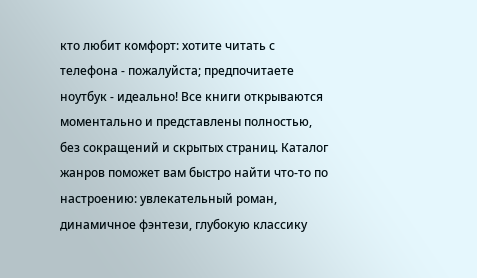кто любит комфорт: хотите читать с телефона - пожалуйста; предпочитаете ноутбук - идеально! Все книги открываются моментально и представлены полностью, без сокращений и скрытых страниц. Каталог жанров поможет вам быстро найти что-то по настроению: увлекательный роман, динамичное фэнтези, глубокую классику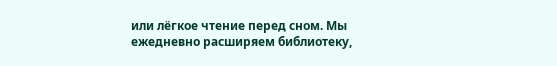или лёгкое чтение перед сном. Мы ежедневно расширяем библиотеку,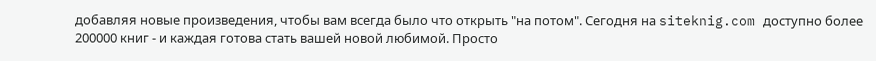добавляя новые произведения, чтобы вам всегда было что открыть "на потом". Сегодня на siteknig.com доступно более 200000 книг - и каждая готова стать вашей новой любимой. Просто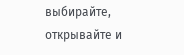выбирайте, открывайте и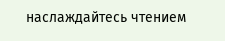наслаждайтесь чтением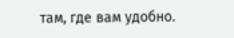там, где вам удобно.